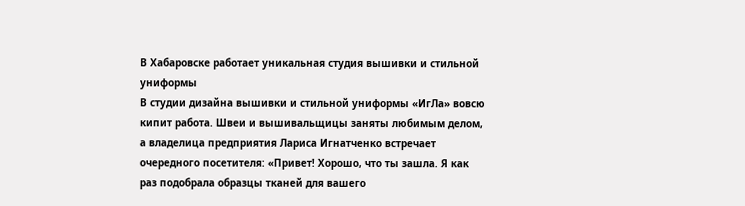В Хабаровске работает уникальная студия вышивки и стильной униформы
В студии дизайна вышивки и стильной униформы «ИгЛа» вовсю кипит работа. Швеи и вышивальщицы заняты любимым делом, а владелица предприятия Лариса Игнатченко встречает очередного посетителя: «Привет! Хорошо, что ты зашла. Я как раз подобрала образцы тканей для вашего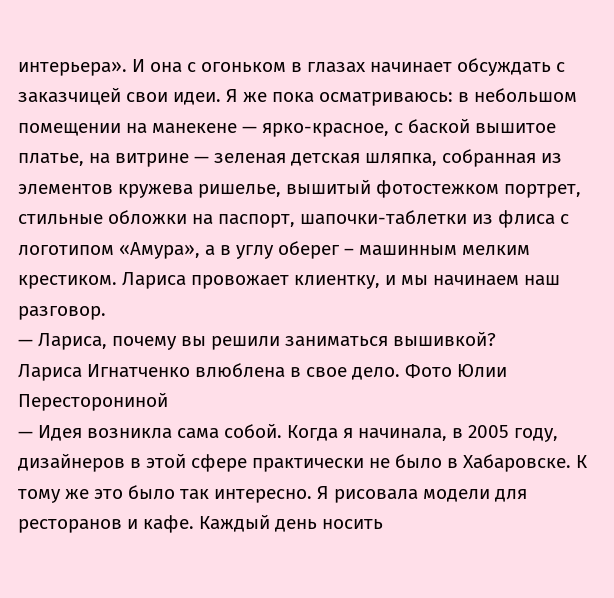интерьера». И она с огоньком в глазах начинает обсуждать с заказчицей свои идеи. Я же пока осматриваюсь: в небольшом помещении на манекене — ярко-красное, с баской вышитое платье, на витрине — зеленая детская шляпка, собранная из элементов кружева ришелье, вышитый фотостежком портрет, стильные обложки на паспорт, шапочки-таблетки из флиса с логотипом «Амура», а в углу оберег – машинным мелким крестиком. Лариса провожает клиентку, и мы начинаем наш разговор.
— Лариса, почему вы решили заниматься вышивкой?
Лариса Игнатченко влюблена в свое дело. Фото Юлии Пересторониной
— Идея возникла сама собой. Когда я начинала, в 2005 году, дизайнеров в этой сфере практически не было в Хабаровске. К тому же это было так интересно. Я рисовала модели для ресторанов и кафе. Каждый день носить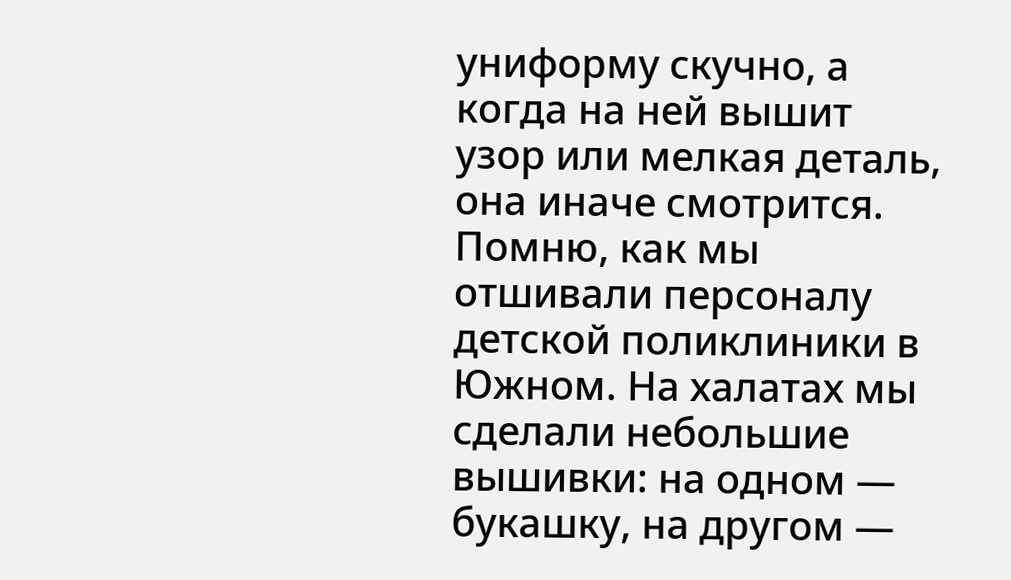униформу скучно, а когда на ней вышит узор или мелкая деталь, она иначе смотрится. Помню, как мы отшивали персоналу детской поликлиники в Южном. На халатах мы сделали небольшие вышивки: на одном — букашку, на другом —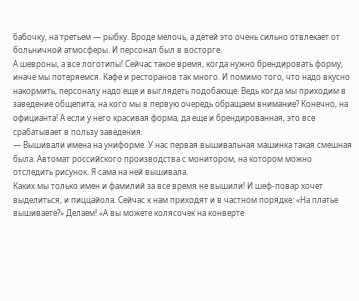бабочку, на третьем — рыбку. Вроде мелочь, а детей это очень сильно отвлекает от больничной атмосферы. И персонал был в восторге.
А шевроны, а все логотипы! Сейчас такое время, когда нужно брендировать форму, иначе мы потеряемся. Кафе и ресторанов так много. И помимо того, что надо вкусно накормить, персоналу надо еще и выглядеть подобающе. Ведь когда мы приходим в заведение общепита, на кого мы в первую очередь обращаем внимание? Конечно, на официанта! А если у него красивая форма, да еще и брендированная, это все срабатывает в пользу заведения.
— Вышивали имена на униформе. У нас первая вышивальная машинка такая смешная была. Автомат российского производства с монитором, на котором можно отследить рисунок. Я сама на ней вышивала.
Каких мы только имен и фамилий за все время не вышили! И шеф-повар хочет выделиться, и пиццайола. Сейчас к нам приходят и в частном порядке: «На платье вышиваете?» Делаем! «А вы можете колясочек на конверте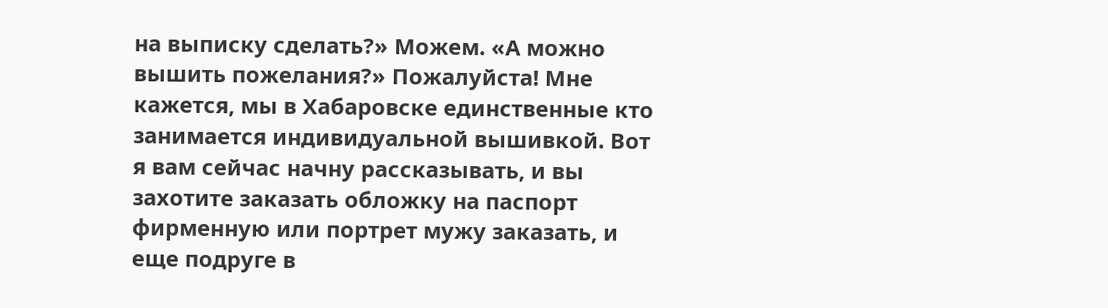на выписку сделать?» Можем. «А можно вышить пожелания?» Пожалуйста! Мне кажется, мы в Хабаровске единственные кто занимается индивидуальной вышивкой. Вот я вам сейчас начну рассказывать, и вы захотите заказать обложку на паспорт фирменную или портрет мужу заказать, и еще подруге в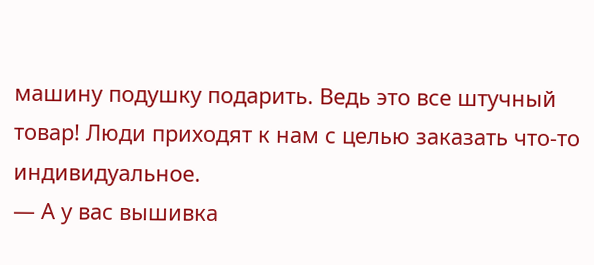машину подушку подарить. Ведь это все штучный товар! Люди приходят к нам с целью заказать что-то индивидуальное.
— А у вас вышивка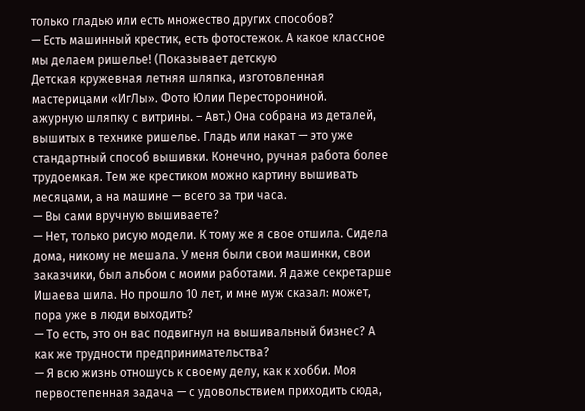только гладью или есть множество других способов?
— Есть машинный крестик, есть фотостежок. А какое классное мы делаем ришелье! (Показывает детскую
Детская кружевная летняя шляпка, изготовленная мастерицами «ИгЛы». Фото Юлии Пересторониной.
ажурную шляпку с витрины. – Авт.) Она собрана из деталей, вышитых в технике ришелье. Гладь или накат — это уже стандартный способ вышивки. Конечно, ручная работа более трудоемкая. Тем же крестиком можно картину вышивать месяцами, а на машине — всего за три часа.
— Вы сами вручную вышиваете?
— Нет, только рисую модели. К тому же я свое отшила. Сидела дома, никому не мешала. У меня были свои машинки, свои заказчики, был альбом с моими работами. Я даже секретарше Ишаева шила. Но прошло 10 лет, и мне муж сказал: может, пора уже в люди выходить?
— То есть, это он вас подвигнул на вышивальный бизнес? А как же трудности предпринимательства?
— Я всю жизнь отношусь к своему делу, как к хобби. Моя первостепенная задача — с удовольствием приходить сюда,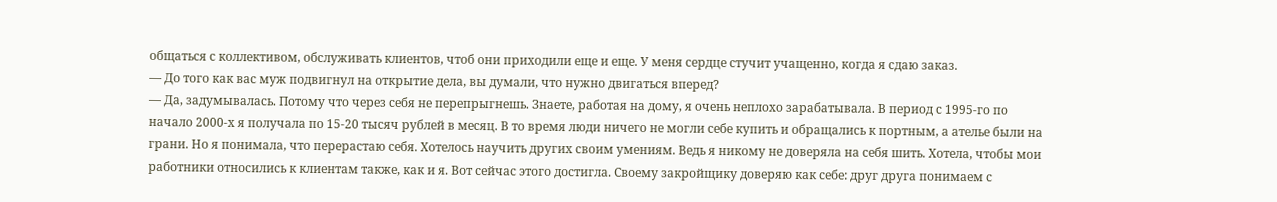общаться с коллективом, обслуживать клиентов, чтоб они приходили еще и еще. У меня сердце стучит учащенно, когда я сдаю заказ.
— До того как вас муж подвигнул на открытие дела, вы думали, что нужно двигаться вперед?
— Да, задумывалась. Потому что через себя не перепрыгнешь. Знаете, работая на дому, я очень неплохо зарабатывала. В период с 1995-го по начало 2000-х я получала по 15-20 тысяч рублей в месяц. В то время люди ничего не могли себе купить и обращались к портным, а ателье были на грани. Но я понимала, что перерастаю себя. Хотелось научить других своим умениям. Ведь я никому не доверяла на себя шить. Хотела, чтобы мои работники относились к клиентам также, как и я. Вот сейчас этого достигла. Своему закройщику доверяю как себе: друг друга понимаем с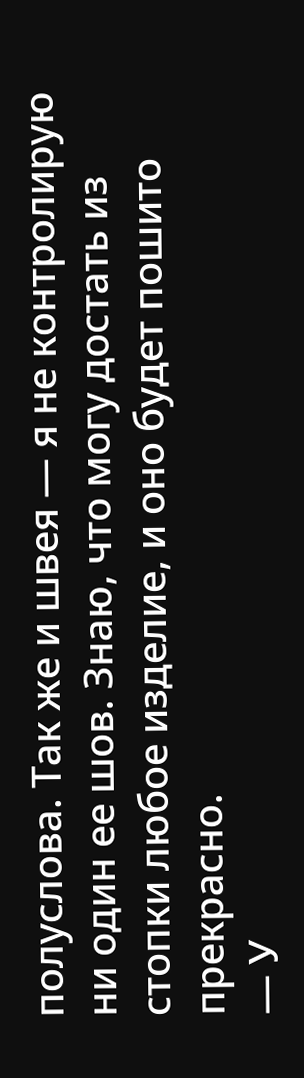полуслова. Так же и швея — я не контролирую ни один ее шов. Знаю, что могу достать из стопки любое изделие, и оно будет пошито прекрасно.
— У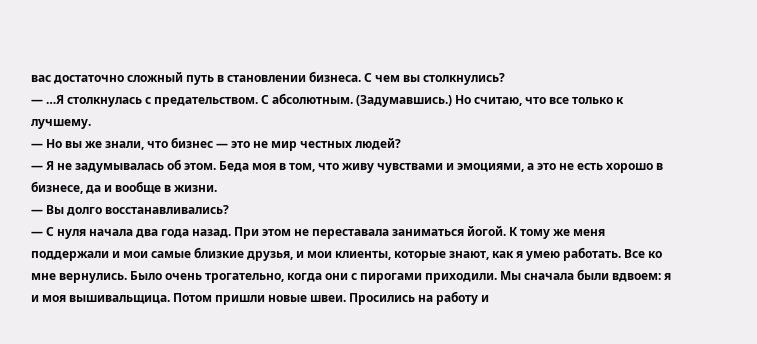вас достаточно сложный путь в становлении бизнеса. С чем вы столкнулись?
— …Я столкнулась с предательством. С абсолютным. (Задумавшись.) Но считаю, что все только к лучшему.
— Но вы же знали, что бизнес — это не мир честных людей?
— Я не задумывалась об этом. Беда моя в том, что живу чувствами и эмоциями, а это не есть хорошо в бизнесе, да и вообще в жизни.
— Вы долго восстанавливались?
— С нуля начала два года назад. При этом не переставала заниматься йогой. К тому же меня поддержали и мои самые близкие друзья, и мои клиенты, которые знают, как я умею работать. Все ко мне вернулись. Было очень трогательно, когда они с пирогами приходили. Мы сначала были вдвоем: я и моя вышивальщица. Потом пришли новые швеи. Просились на работу и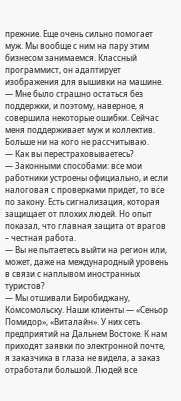прежние. Еще очень сильно помогает муж. Мы вообще с ним на пару этим бизнесом занимаемся. Классный программист, он адаптирует изображения для вышивки на машине.
— Мне было страшно остаться без поддержки, и поэтому, наверное, я совершила некоторые ошибки. Сейчас меня поддерживает муж и коллектив. Больше ни на кого не рассчитываю.
— Как вы перестраховываетесь?
— Законными способами: все мои работники устроены официально, и если налоговая с проверками придет, то все по закону. Есть сигнализация, которая защищает от плохих людей. Но опыт показал, что главная защита от врагов – честная работа.
— Вы не пытаетесь выйти на регион или, может, даже на международный уровень в связи с наплывом иностранных туристов?
— Мы отшивали Биробиджану, Комсомольску. Наши клиенты — «Сеньор Помидор», «Виталайн». У них сеть предприятий на Дальнем Востоке. К нам приходят заявки по электронной почте, я заказчика в глаза не видела, а заказ отработали большой. Людей все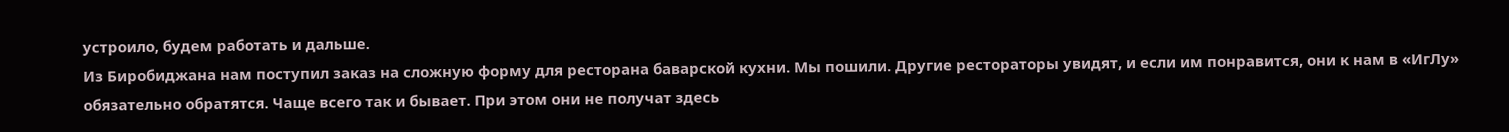устроило, будем работать и дальше.
Из Биробиджана нам поступил заказ на сложную форму для ресторана баварской кухни. Мы пошили. Другие рестораторы увидят, и если им понравится, они к нам в «ИгЛу» обязательно обратятся. Чаще всего так и бывает. При этом они не получат здесь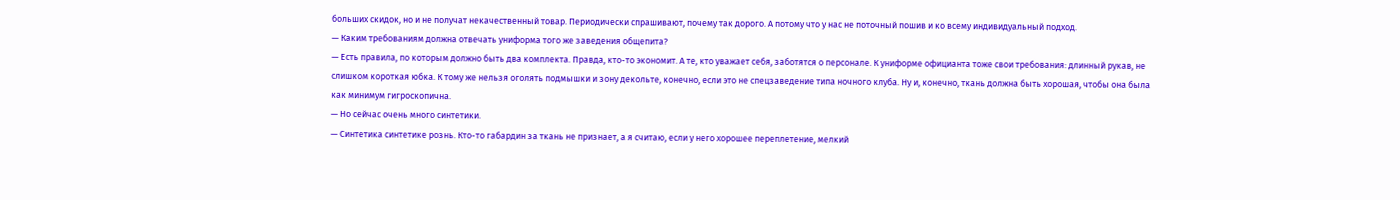больших скидок, но и не получат некачественный товар. Периодически спрашивают, почему так дорого. А потому что у нас не поточный пошив и ко всему индивидуальный подход.
— Каким требованиям должна отвечать униформа того же заведения общепита?
— Есть правила, по которым должно быть два комплекта. Правда, кто-то экономит. А те, кто уважает себя, заботятся о персонале. К униформе официанта тоже свои требования: длинный рукав, не слишком короткая юбка. К тому же нельзя оголять подмышки и зону декольте, конечно, если это не спецзаведение типа ночного клуба. Ну и, конечно, ткань должна быть хорошая, чтобы она была как минимум гигроскопична.
— Но сейчас очень много синтетики.
— Синтетика синтетике рознь. Кто-то габардин за ткань не признает, а я считаю, если у него хорошее переплетение, мелкий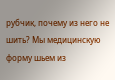рубчик, почему из него не шить? Мы медицинскую форму шьем из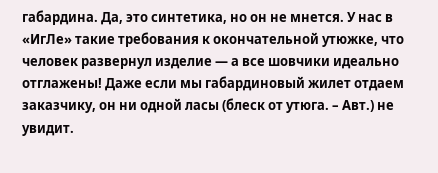габардина. Да, это синтетика, но он не мнется. У нас в «ИгЛе» такие требования к окончательной утюжке, что человек развернул изделие — а все шовчики идеально отглажены! Даже если мы габардиновый жилет отдаем заказчику, он ни одной ласы (блеск от утюга. – Авт.) не увидит.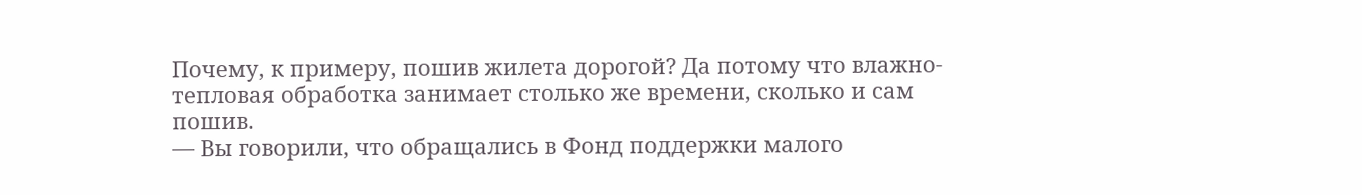Почему, к примеру, пошив жилета дорогой? Да потому что влажно-тепловая обработка занимает столько же времени, сколько и сам пошив.
— Вы говорили, что обращались в Фонд поддержки малого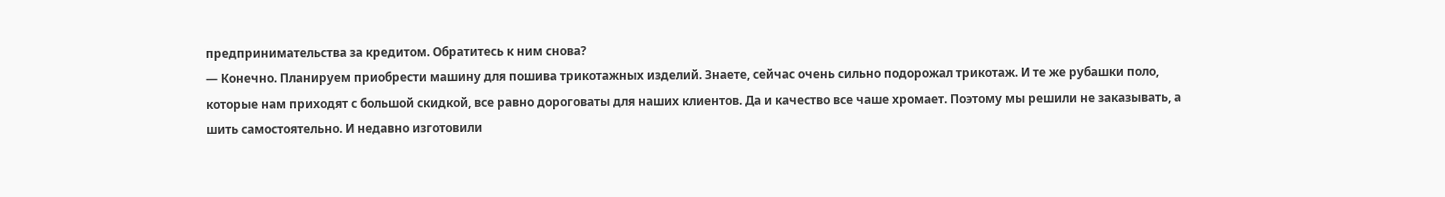предпринимательства за кредитом. Обратитесь к ним снова?
— Конечно. Планируем приобрести машину для пошива трикотажных изделий. Знаете, сейчас очень сильно подорожал трикотаж. И те же рубашки поло, которые нам приходят с большой скидкой, все равно дороговаты для наших клиентов. Да и качество все чаше хромает. Поэтому мы решили не заказывать, а шить самостоятельно. И недавно изготовили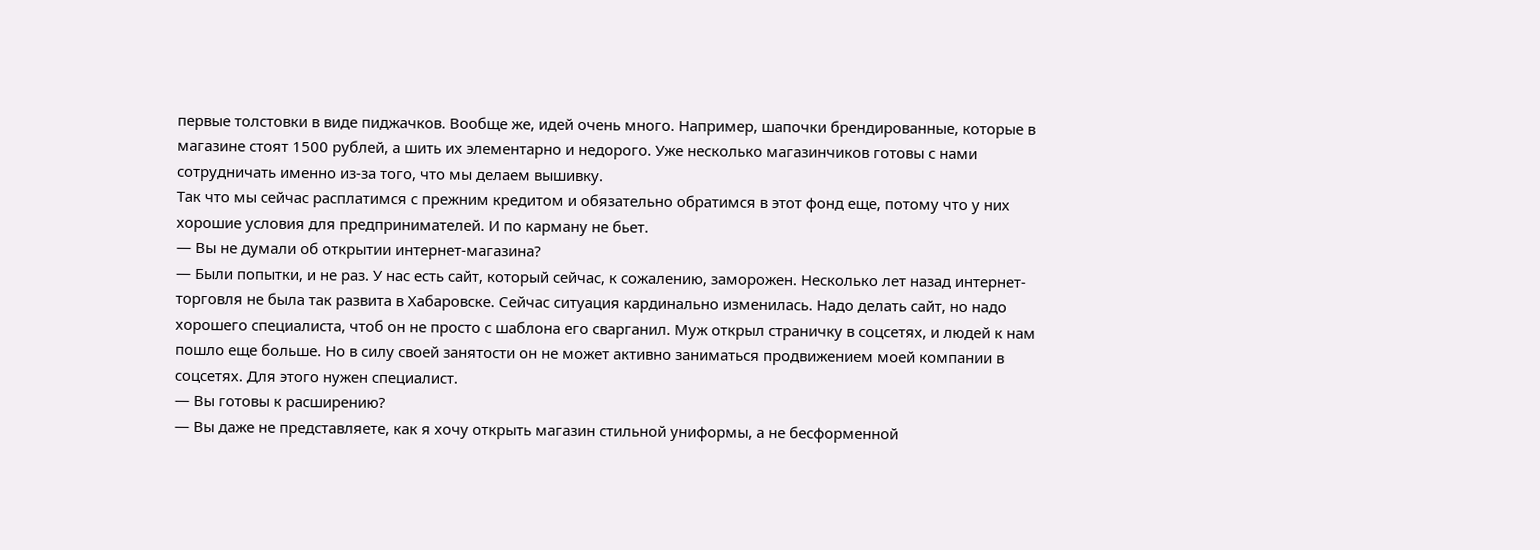первые толстовки в виде пиджачков. Вообще же, идей очень много. Например, шапочки брендированные, которые в магазине стоят 1500 рублей, а шить их элементарно и недорого. Уже несколько магазинчиков готовы с нами сотрудничать именно из-за того, что мы делаем вышивку.
Так что мы сейчас расплатимся с прежним кредитом и обязательно обратимся в этот фонд еще, потому что у них хорошие условия для предпринимателей. И по карману не бьет.
— Вы не думали об открытии интернет-магазина?
— Были попытки, и не раз. У нас есть сайт, который сейчас, к сожалению, заморожен. Несколько лет назад интернет-торговля не была так развита в Хабаровске. Сейчас ситуация кардинально изменилась. Надо делать сайт, но надо хорошего специалиста, чтоб он не просто с шаблона его сварганил. Муж открыл страничку в соцсетях, и людей к нам пошло еще больше. Но в силу своей занятости он не может активно заниматься продвижением моей компании в соцсетях. Для этого нужен специалист.
— Вы готовы к расширению?
— Вы даже не представляете, как я хочу открыть магазин стильной униформы, а не бесформенной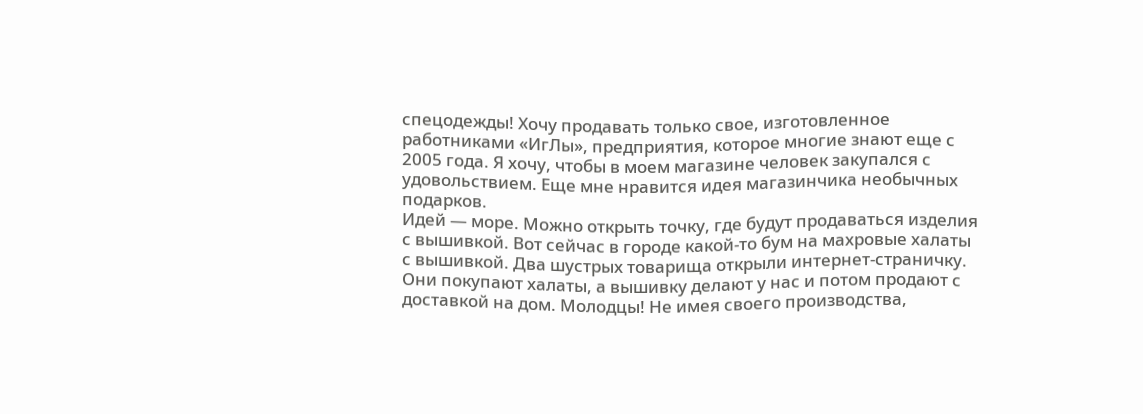спецодежды! Хочу продавать только свое, изготовленное работниками «ИгЛы», предприятия, которое многие знают еще с 2005 года. Я хочу, чтобы в моем магазине человек закупался с удовольствием. Еще мне нравится идея магазинчика необычных подарков.
Идей — море. Можно открыть точку, где будут продаваться изделия с вышивкой. Вот сейчас в городе какой-то бум на махровые халаты с вышивкой. Два шустрых товарища открыли интернет-страничку. Они покупают халаты, а вышивку делают у нас и потом продают с доставкой на дом. Молодцы! Не имея своего производства,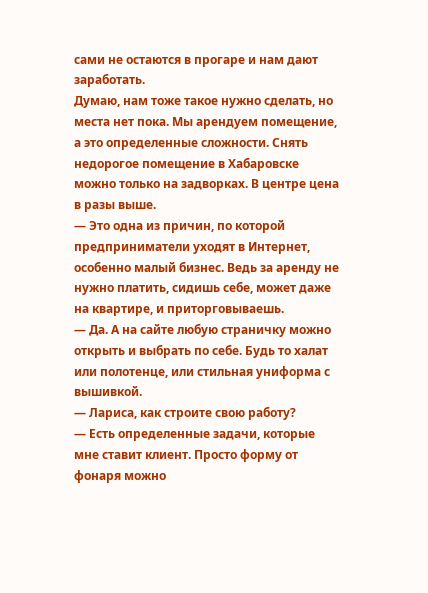сами не остаются в прогаре и нам дают заработать.
Думаю, нам тоже такое нужно сделать, но места нет пока. Мы арендуем помещение, а это определенные сложности. Снять недорогое помещение в Хабаровске можно только на задворках. В центре цена в разы выше.
— Это одна из причин, по которой предприниматели уходят в Интернет, особенно малый бизнес. Ведь за аренду не нужно платить, сидишь себе, может даже на квартире, и приторговываешь.
— Да. А на сайте любую страничку можно открыть и выбрать по себе. Будь то халат или полотенце, или стильная униформа с вышивкой.
— Лариса, как строите свою работу?
— Есть определенные задачи, которые мне ставит клиент. Просто форму от фонаря можно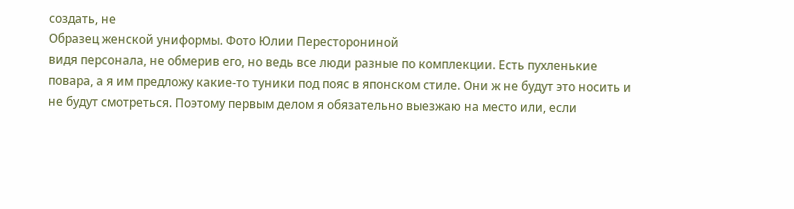создать, не
Образец женской униформы. Фото Юлии Пересторониной
видя персонала, не обмерив его, но ведь все люди разные по комплекции. Есть пухленькие повара, а я им предложу какие-то туники под пояс в японском стиле. Они ж не будут это носить и не будут смотреться. Поэтому первым делом я обязательно выезжаю на место или, если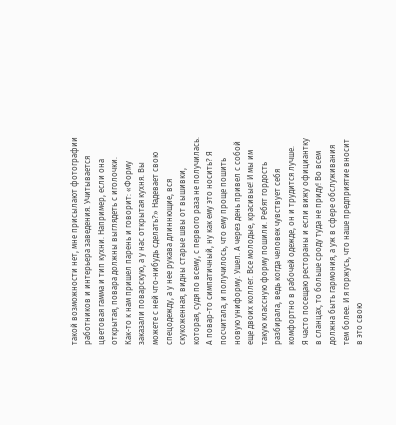такой возможности нет, мне присылают фотографии работников и интерьера заведения. Учитывается цветовая гамма и тип кухни. Например, если она открытая, повара должны выглядеть с иголочки.
Как-то к нам пришел парень и говорит: «Форму заказали поварскую, а у нас открытая кухня. Вы можете с ней что-нибудь сделать?» Надевает свою спецодежду, а у нее рукава длиннющие, вся скукоженная, видны старые швы от вышивки, которая, судя по всему, с первого раза не получилась. А повар-то симпатичный, ну как ему это носить? Я посчитала, и получилось, что ему проще пошить новую униформу. Ушел. А через день привел с собой еще двоих коллег. Все молодые, красивые! И мы им такую классную форму пошили. Ребят гордость разбирала, ведь когда человек чувствует себя комфортно в рабочей одежде, он и трудится лучше.
Я часто посещаю рестораны и если вижу официантку в сланцах, то больше сроду туда не приду! Во всем должна быть гармония, а уж в сфере обслуживания тем более. И я горжусь, что наше предприятие вносит в это свою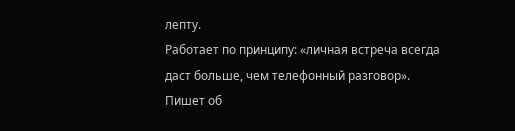лепту.
Работает по принципу: «личная встреча всегда даст больше, чем телефонный разговор». Пишет об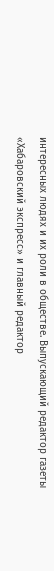интересных людях и их роли в обществе. Выпускающий редактор газеты «Хабаровский экспресс» и главный редактор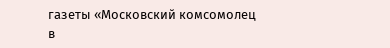газеты «Московский комсомолец в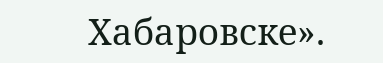Хабаровске».